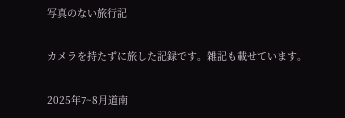写真のない旅行記

カメラを持たずに旅した記録です。雑記も載せています。

2025年7~8月道南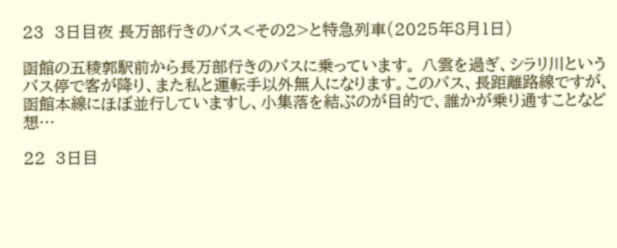23  3日目夜 長万部行きのバス<その2>と特急列車(2025年8月1日)

函館の五稜郭駅前から長万部行きのバスに乗っています。 八雲を過ぎ、シラリ川というバス停で客が降り、また私と運転手以外無人になります。このバス、長距離路線ですが、函館本線にほぼ並行していますし、小集落を結ぶのが目的で、誰かが乗り通すことなど想…

22  3日目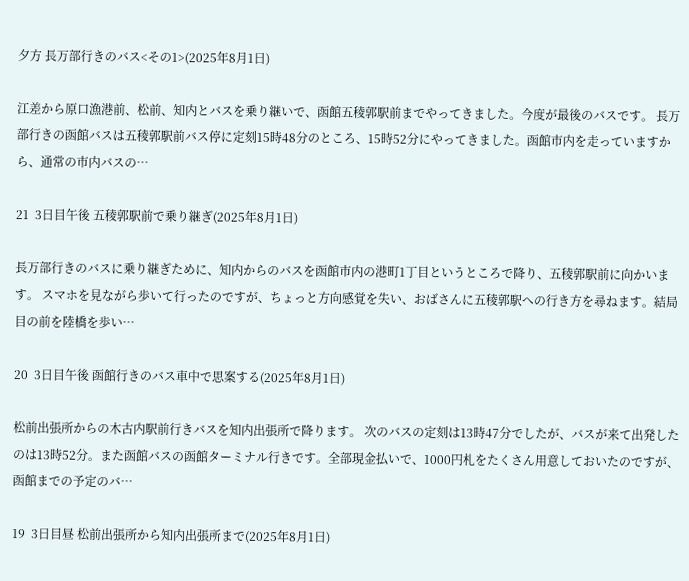夕方 長万部行きのバス<その1>(2025年8月1日)

江差から原口漁港前、松前、知内とバスを乗り継いで、函館五稜郭駅前までやってきました。今度が最後のバスです。 長万部行きの函館バスは五稜郭駅前バス停に定刻15時48分のところ、15時52分にやってきました。函館市内を走っていますから、通常の市内バスの…

21  3日目午後 五稜郭駅前で乗り継ぎ(2025年8月1日)

長万部行きのバスに乗り継ぎために、知内からのバスを函館市内の港町1丁目というところで降り、五稜郭駅前に向かいます。 スマホを見ながら歩いて行ったのですが、ちょっと方向感覚を失い、おばさんに五稜郭駅への行き方を尋ねます。結局目の前を陸橋を歩い…

20  3日目午後 函館行きのバス車中で思案する(2025年8月1日)

松前出張所からの木古内駅前行きバスを知内出張所で降ります。 次のバスの定刻は13時47分でしたが、バスが来て出発したのは13時52分。また函館バスの函館ターミナル行きです。全部現金払いで、1000円札をたくさん用意しておいたのですが、函館までの予定のバ…

19  3日目昼 松前出張所から知内出張所まで(2025年8月1日)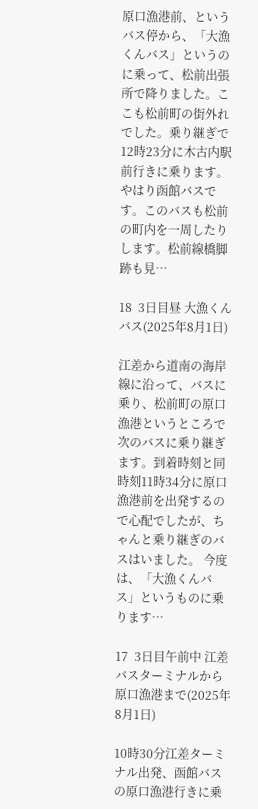原口漁港前、というバス停から、「大漁くんバス」というのに乗って、松前出張所で降りました。ここも松前町の街外れでした。乗り継ぎで12時23分に木古内駅前行きに乗ります。やはり函館バスです。このバスも松前の町内を一周したりします。松前線橋脚跡も見…

18  3日目昼 大漁くんバス(2025年8月1日)

江差から道南の海岸線に沿って、バスに乗り、松前町の原口漁港というところで次のバスに乗り継ぎます。到着時刻と同時刻11時34分に原口漁港前を出発するので心配でしたが、ちゃんと乗り継ぎのバスはいました。 今度は、「大漁くんバス」というものに乗ります…

17  3日目午前中 江差バスターミナルから原口漁港まで(2025年8月1日)

10時30分江差ターミナル出発、函館バスの原口漁港行きに乗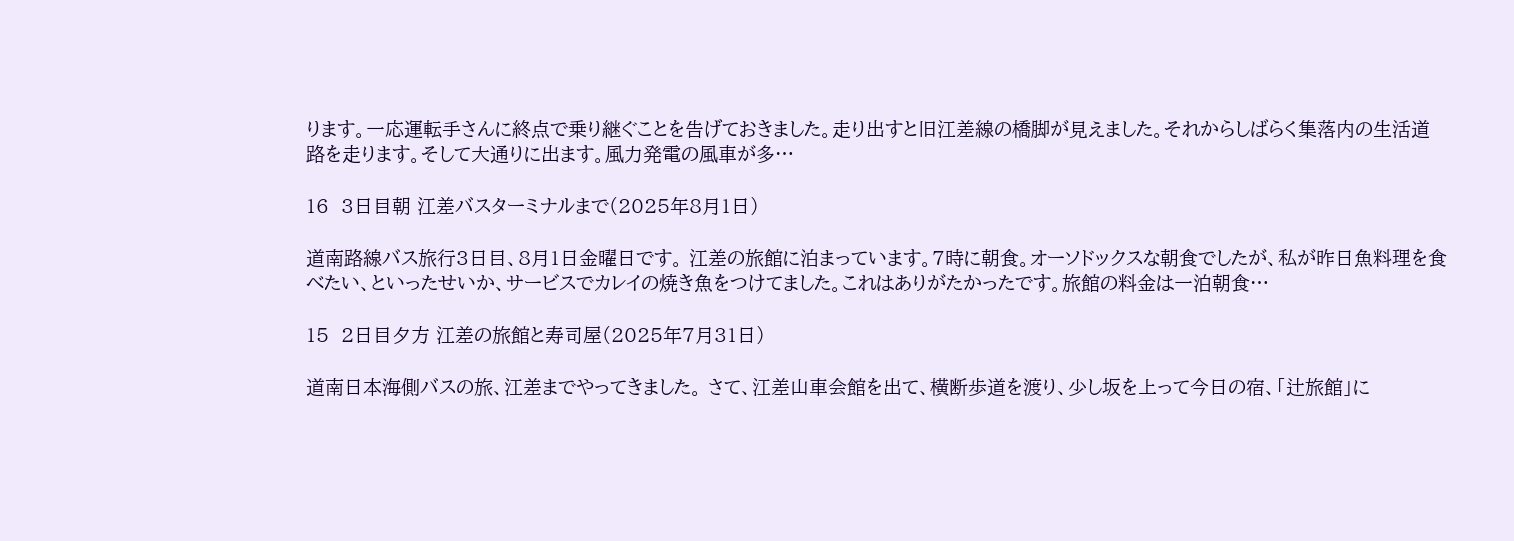ります。一応運転手さんに終点で乗り継ぐことを告げておきました。走り出すと旧江差線の橋脚が見えました。それからしばらく集落内の生活道路を走ります。そして大通りに出ます。風力発電の風車が多…

16  3日目朝 江差バスターミナルまで(2025年8月1日)

道南路線バス旅行3日目、8月1日金曜日です。 江差の旅館に泊まっています。7時に朝食。オーソドックスな朝食でしたが、私が昨日魚料理を食べたい、といったせいか、サービスでカレイの焼き魚をつけてました。これはありがたかったです。旅館の料金は一泊朝食…

15  2日目夕方 江差の旅館と寿司屋(2025年7月31日)

道南日本海側バスの旅、江差までやってきました。 さて、江差山車会館を出て、横断歩道を渡り、少し坂を上って今日の宿、「辻旅館」に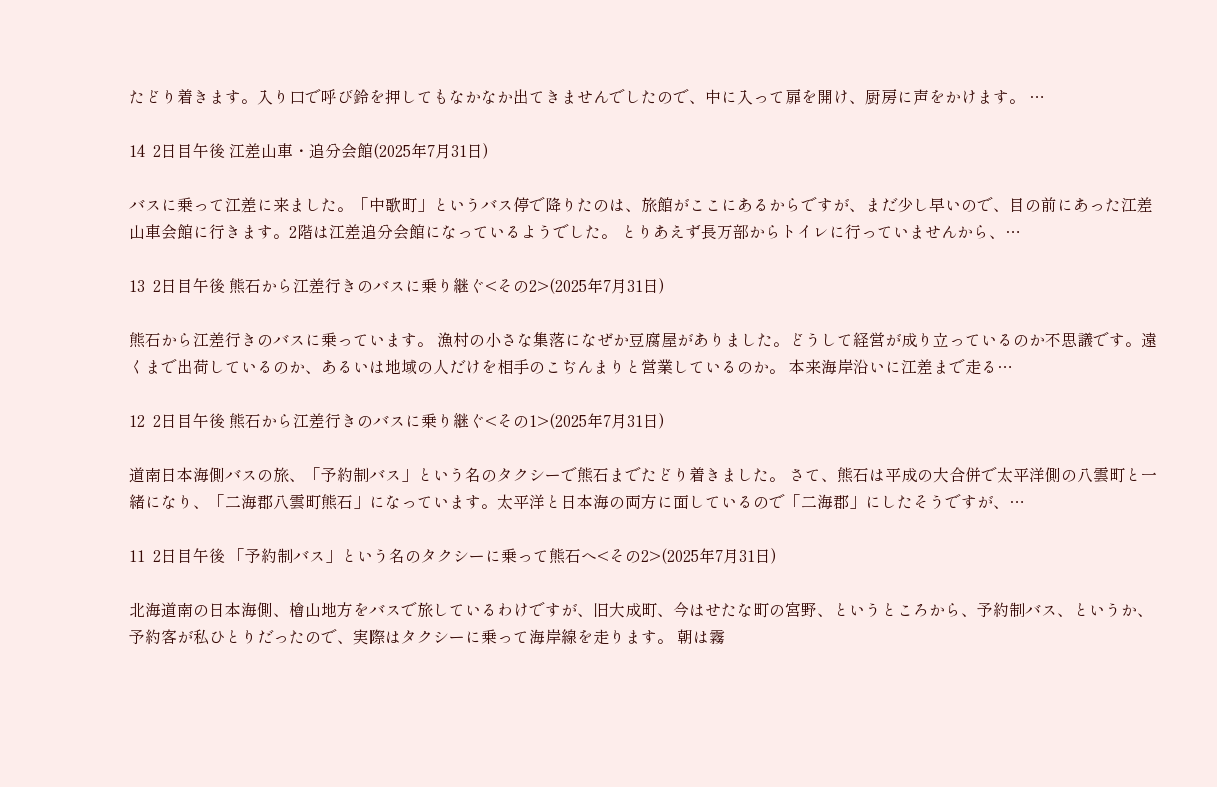たどり着きます。入り口で呼び鈴を押してもなかなか出てきませんでしたので、中に入って扉を開け、厨房に声をかけます。 …

14  2日目午後 江差山車・追分会館(2025年7月31日)

バスに乗って江差に来ました。「中歌町」というバス停で降りたのは、旅館がここにあるからですが、まだ少し早いので、目の前にあった江差山車会館に行きます。2階は江差追分会館になっているようでした。 とりあえず長万部からトイレに行っていませんから、…

13  2日目午後 熊石から江差行きのバスに乗り継ぐ<その2>(2025年7月31日)

熊石から江差行きのバスに乗っています。 漁村の小さな集落になぜか豆腐屋がありました。どうして経営が成り立っているのか不思議です。遠くまで出荷しているのか、あるいは地域の人だけを相手のこぢんまりと営業しているのか。 本来海岸沿いに江差まで走る…

12  2日目午後 熊石から江差行きのバスに乗り継ぐ<その1>(2025年7月31日)

道南日本海側バスの旅、「予約制バス」という名のタクシーで熊石までたどり着きました。 さて、熊石は平成の大合併で太平洋側の八雲町と一緒になり、「二海郡八雲町熊石」になっています。太平洋と日本海の両方に面しているので「二海郡」にしたそうですが、…

11  2日目午後 「予約制バス」という名のタクシーに乗って熊石へ<その2>(2025年7月31日)

北海道南の日本海側、檜山地方をバスで旅しているわけですが、旧大成町、今はせたな町の宮野、というところから、予約制バス、というか、予約客が私ひとりだったので、実際はタクシーに乗って海岸線を走ります。 朝は霧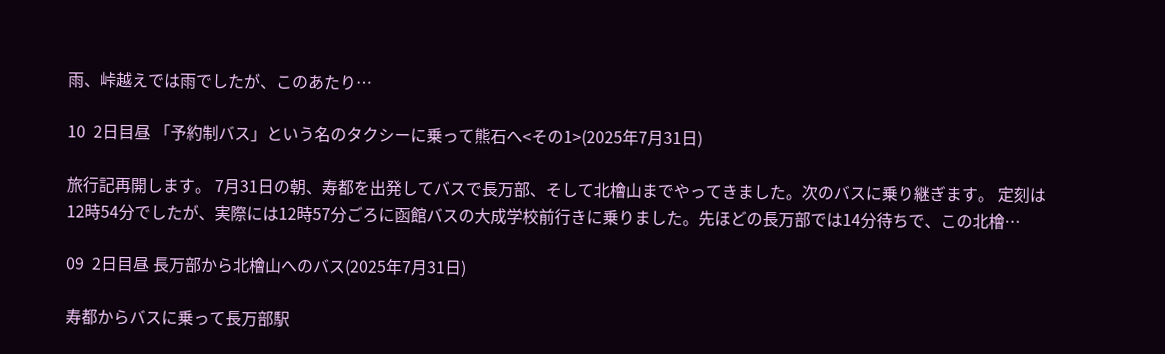雨、峠越えでは雨でしたが、このあたり…

10  2日目昼 「予約制バス」という名のタクシーに乗って熊石へ<その1>(2025年7月31日)

旅行記再開します。 7月31日の朝、寿都を出発してバスで長万部、そして北檜山までやってきました。次のバスに乗り継ぎます。 定刻は12時54分でしたが、実際には12時57分ごろに函館バスの大成学校前行きに乗りました。先ほどの長万部では14分待ちで、この北檜…

09  2日目昼 長万部から北檜山へのバス(2025年7月31日)

寿都からバスに乗って長万部駅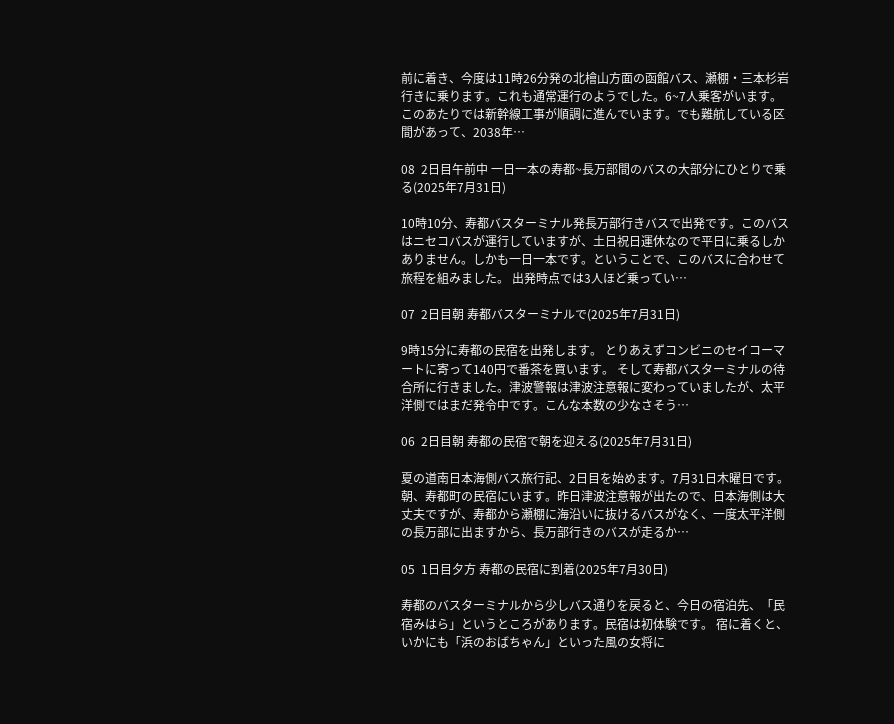前に着き、今度は11時26分発の北檜山方面の函館バス、瀬棚・三本杉岩行きに乗ります。これも通常運行のようでした。6~7人乗客がいます。 このあたりでは新幹線工事が順調に進んでいます。でも難航している区間があって、2038年…

08  2日目午前中 一日一本の寿都~長万部間のバスの大部分にひとりで乗る(2025年7月31日)

10時10分、寿都バスターミナル発長万部行きバスで出発です。このバスはニセコバスが運行していますが、土日祝日運休なので平日に乗るしかありません。しかも一日一本です。ということで、このバスに合わせて旅程を組みました。 出発時点では3人ほど乗ってい…

07  2日目朝 寿都バスターミナルで(2025年7月31日)

9時15分に寿都の民宿を出発します。 とりあえずコンビニのセイコーマートに寄って140円で番茶を買います。 そして寿都バスターミナルの待合所に行きました。津波警報は津波注意報に変わっていましたが、太平洋側ではまだ発令中です。こんな本数の少なさそう…

06  2日目朝 寿都の民宿で朝を迎える(2025年7月31日)

夏の道南日本海側バス旅行記、2日目を始めます。7月31日木曜日です。 朝、寿都町の民宿にいます。昨日津波注意報が出たので、日本海側は大丈夫ですが、寿都から瀬棚に海沿いに抜けるバスがなく、一度太平洋側の長万部に出ますから、長万部行きのバスが走るか…

05  1日目夕方 寿都の民宿に到着(2025年7月30日)

寿都のバスターミナルから少しバス通りを戻ると、今日の宿泊先、「民宿みはら」というところがあります。民宿は初体験です。 宿に着くと、いかにも「浜のおばちゃん」といった風の女将に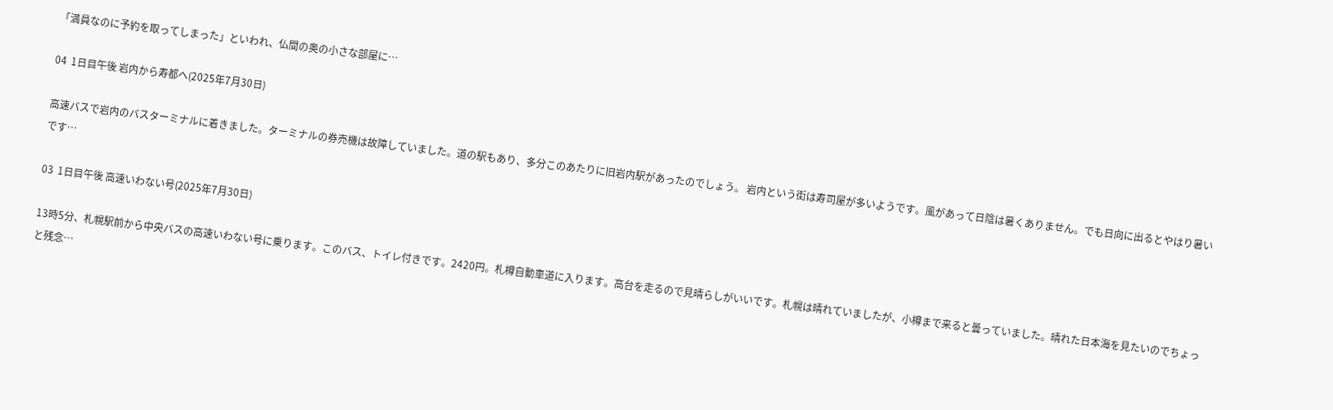「満員なのに予約を取ってしまった」といわれ、仏間の奥の小さな部屋に…

04  1日目午後 岩内から寿都へ(2025年7月30日)

高速バスで岩内のバスターミナルに着きました。ターミナルの券売機は故障していました。道の駅もあり、多分このあたりに旧岩内駅があったのでしょう。 岩内という街は寿司屋が多いようです。風があって日陰は暑くありません。でも日向に出るとやはり暑いです…

03  1日目午後 高速いわない号(2025年7月30日)

13時5分、札幌駅前から中央バスの高速いわない号に乗ります。このバス、トイレ付きです。2420円。札樽自動車道に入ります。高台を走るので見晴らしがいいです。札幌は晴れていましたが、小樽まで来ると曇っていました。晴れた日本海を見たいのでちょっと残念…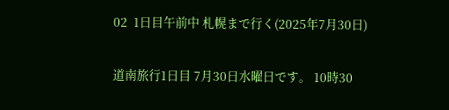02  1日目午前中 札幌まで行く(2025年7月30日)

道南旅行1日目 7月30日水曜日です。 10時30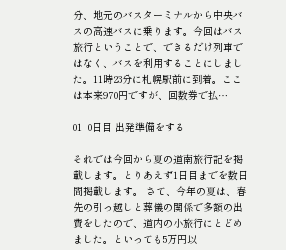分、地元のバスターミナルから中央バスの高速バスに乗ります。今回はバス旅行ということで、できるだけ列車ではなく、バスを利用することにしました。11時23分に札幌駅前に到着。ここは本来970円ですが、回数券で払…

01  0日目 出発準備をする

それでは今回から夏の道南旅行記を掲載します。とりあえず1日目までを数日間掲載します。 さて、今年の夏は、春先の引っ越しと葬儀の関係で多額の出費をしたので、道内の小旅行にとどめました。といっても5万円以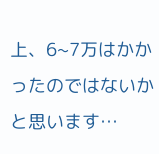上、6~7万はかかったのではないかと思います…